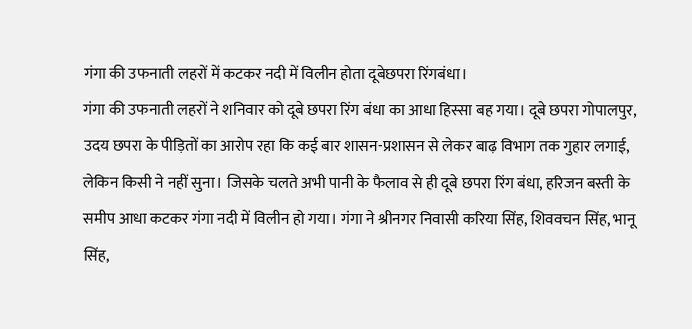गंगा की उफनाती लहरों में कटकर नदी में विलीन होता दूबेछपरा रिंगबंधा।
गंगा की उफनाती लहरों ने शनिवार को दूबे छपरा रिंग बंधा का आधा हिस्सा बह गया। दूबे छपरा गोपालपुर, उदय छपरा के पीड़ितों का आरोप रहा कि कई बार शासन-प्रशासन से लेकर बाढ़ विभाग तक गुहार लगाई, लेकिन किसी ने नहीं सुना। जिसके चलते अभी पानी के फैलाव से ही दूबे छपरा रिंग बंधा, हरिजन बस्ती के समीप आधा कटकर गंगा नदी में विलीन हो गया। गंगा ने श्रीनगर निवासी करिया सिंह, शिववचन सिंह, भानू सिंह,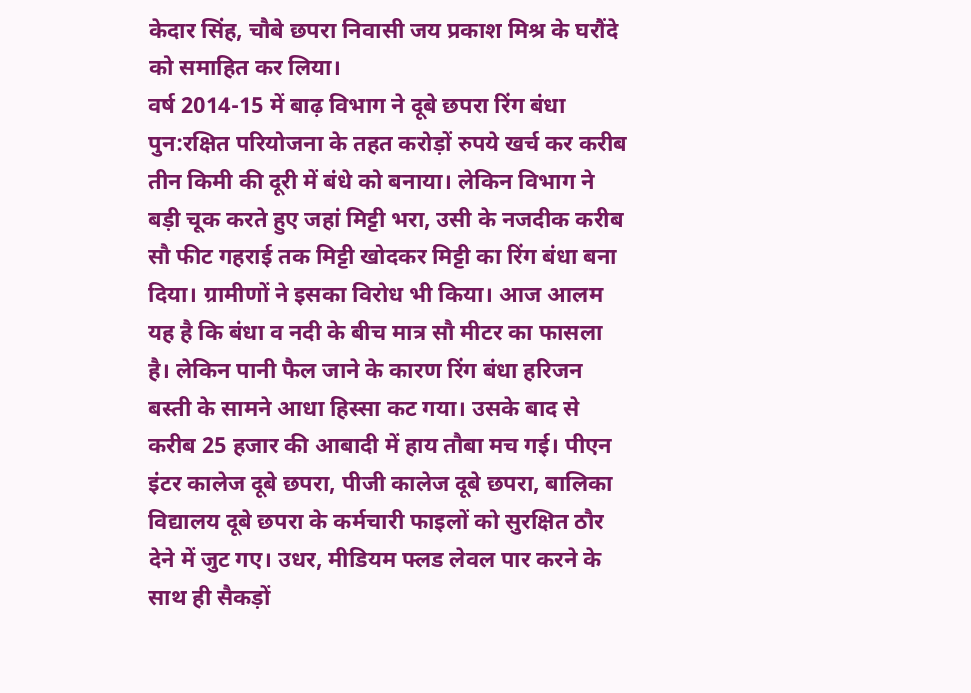केदार सिंह, चौबे छपरा निवासी जय प्रकाश मिश्र के घरौंदे को समाहित कर लिया।
वर्ष 2014-15 में बाढ़ विभाग ने दूबे छपरा रिंग बंधा पुन:रक्षित परियोजना के तहत करोड़ों रुपये खर्च कर करीब तीन किमी की दूरी में बंधे को बनाया। लेकिन विभाग ने बड़ी चूक करते हुए जहां मिट्टी भरा, उसी के नजदीक करीब सौ फीट गहराई तक मिट्टी खोदकर मिट्टी का रिंग बंधा बना दिया। ग्रामीणों ने इसका विरोध भी किया। आज आलम यह है कि बंधा व नदी के बीच मात्र सौ मीटर का फासला है। लेकिन पानी फैल जाने के कारण रिंग बंधा हरिजन बस्ती के सामने आधा हिस्सा कट गया। उसके बाद से करीब 25 हजार की आबादी में हाय तौबा मच गई। पीएन इंटर कालेज दूबे छपरा, पीजी कालेज दूबे छपरा, बालिका विद्यालय दूबे छपरा के कर्मचारी फाइलों को सुरक्षित ठौर देने में जुट गए। उधर, मीडियम फ्लड लेवल पार करने के साथ ही सैकड़ों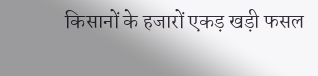किसानों के हजारों एकड़ खड़ी फसल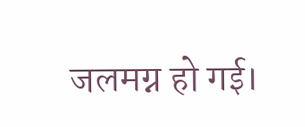जलमग्न हो गई।